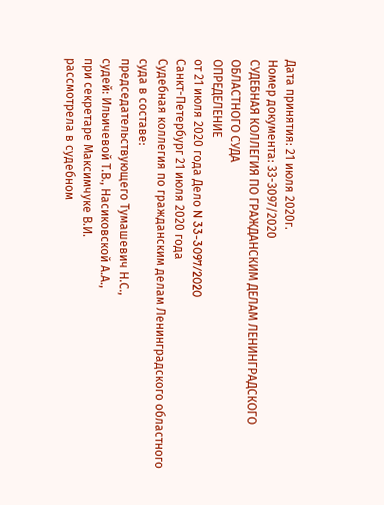Дата принятия: 21 июля 2020г.
Номер документа: 33-3097/2020
СУДЕБНАЯ КОЛЛЕГИЯ ПО ГРАЖДАНСКИМ ДЕЛАМ ЛЕНИНГРАДСКОГО ОБЛАСТНОГО СУДА
ОПРЕДЕЛЕНИЕ
от 21 июля 2020 года Дело N 33-3097/2020
Санкт-Петербург 21 июля 2020 года
Судебная коллегия по гражданским делам Ленинградского областного суда в составе:
председательствующего Тумашевич Н.С.,
судей: Ильичевой Т.В., Насиковской А.А.,
при секретаре Максимчуке В.И.
рассмотрела в судебном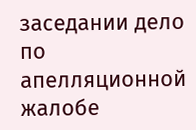заседании дело по апелляционной жалобе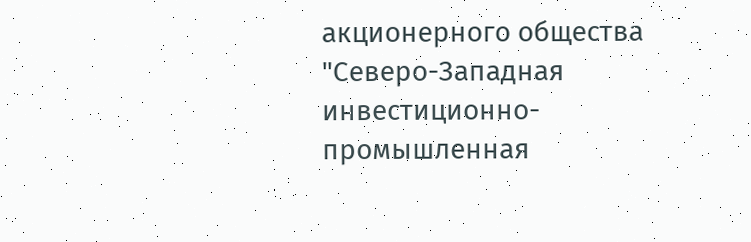акционерного общества "Северо-Западная инвестиционно-промышленная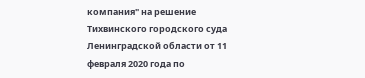компания" на решение Тихвинского городского суда Ленинградской области от 11 февраля 2020 года по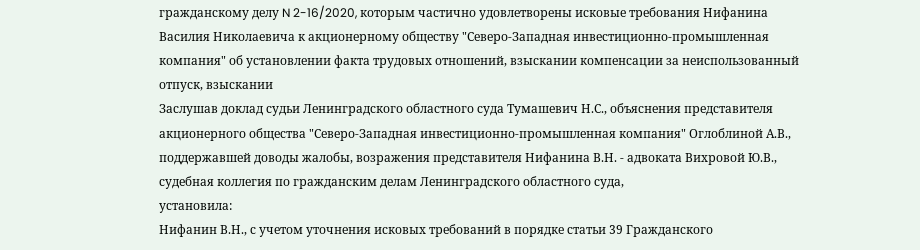гражданскому делу N 2-16/2020, которым частично удовлетворены исковые требования Нифанина Василия Николаевича к акционерному обществу "Северо-Западная инвестиционно-промышленная компания" об установлении факта трудовых отношений, взыскании компенсации за неиспользованный отпуск, взыскании
Заслушав доклад судьи Ленинградского областного суда Тумашевич Н.С., объяснения представителя акционерного общества "Северо-Западная инвестиционно-промышленная компания" Оглоблиной А.В., поддержавшей доводы жалобы, возражения представителя Нифанина В.Н. - адвоката Вихровой Ю.В., судебная коллегия по гражданским делам Ленинградского областного суда,
установила:
Нифанин В.Н., с учетом уточнения исковых требований в порядке статьи 39 Гражданского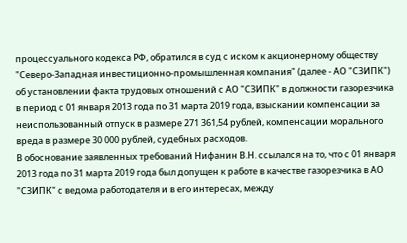процессуального кодекса РФ, обратился в суд с иском к акционерному обществу "Северо-Западная инвестиционно-промышленная компания" (далее - АО "СЗИПК") об установлении факта трудовых отношений с АО "СЗИПК" в должности газорезчика в период с 01 января 2013 года по 31 марта 2019 года, взыскании компенсации за неиспользованный отпуск в размере 271 361,54 рублей, компенсации морального вреда в размере 30 000 рублей, судебных расходов.
В обоснование заявленных требований Нифанин В.Н. ссылался на то, что с 01 января 2013 года по 31 марта 2019 года был допущен к работе в качестве газорезчика в АО "СЗИПК" с ведома работодателя и в его интересах, между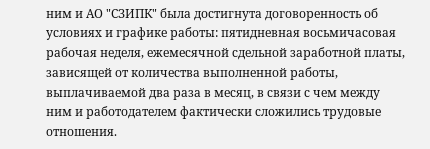ним и АО "СЗИПК" была достигнута договоренность об условиях и графике работы: пятидневная восьмичасовая рабочая неделя, ежемесячной сдельной заработной платы, зависящей от количества выполненной работы, выплачиваемой два раза в месяц, в связи с чем между ним и работодателем фактически сложились трудовые отношения.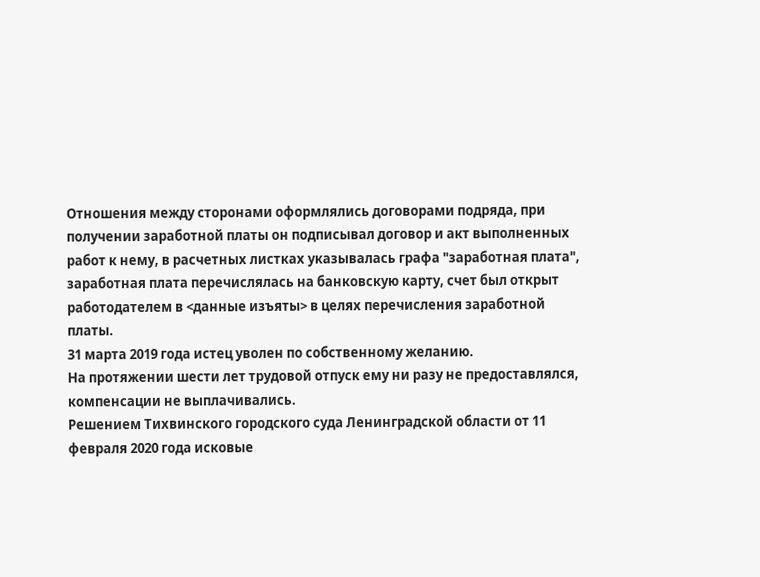Отношения между сторонами оформлялись договорами подряда, при получении заработной платы он подписывал договор и акт выполненных работ к нему, в расчетных листках указывалась графа "заработная плата", заработная плата перечислялась на банковскую карту, счет был открыт работодателем в <данные изъяты> в целях перечисления заработной платы.
31 марта 2019 года истец уволен по собственному желанию.
На протяжении шести лет трудовой отпуск ему ни разу не предоставлялся, компенсации не выплачивались.
Решением Тихвинского городского суда Ленинградской области от 11 февраля 2020 года исковые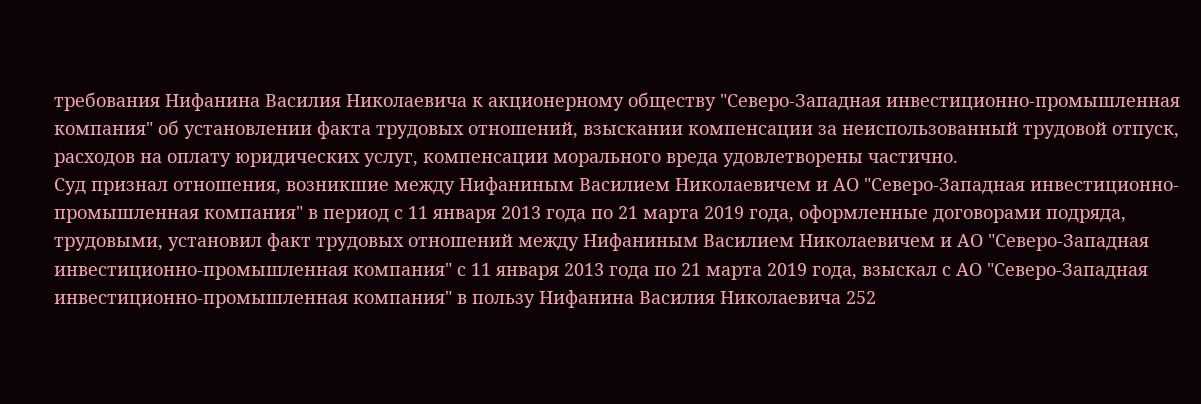требования Нифанина Василия Николаевича к акционерному обществу "Северо-Западная инвестиционно-промышленная компания" об установлении факта трудовых отношений, взыскании компенсации за неиспользованный трудовой отпуск, расходов на оплату юридических услуг, компенсации морального вреда удовлетворены частично.
Суд признал отношения, возникшие между Нифаниным Василием Николаевичем и АО "Северо-Западная инвестиционно-промышленная компания" в период с 11 января 2013 года по 21 марта 2019 года, оформленные договорами подряда, трудовыми, установил факт трудовых отношений между Нифаниным Василием Николаевичем и АО "Северо-Западная инвестиционно-промышленная компания" с 11 января 2013 года по 21 марта 2019 года, взыскал с АО "Северо-Западная инвестиционно-промышленная компания" в пользу Нифанина Василия Николаевича 252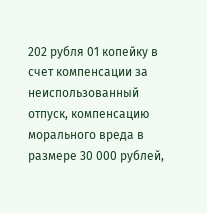202 рубля 01 копейку в счет компенсации за неиспользованный отпуск, компенсацию морального вреда в размере 30 000 рублей,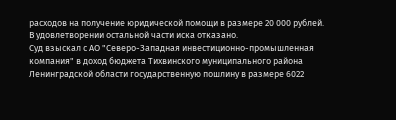расходов на получение юридической помощи в размере 20 000 рублей.
В удовлетворении остальной части иска отказано.
Суд взыскал с АО "Северо-Западная инвестиционно-промышленная компания" в доход бюджета Тихвинского муниципального района Ленинградской области государственную пошлину в размере 6022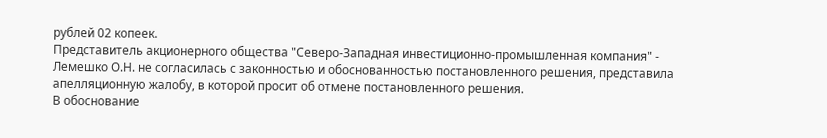рублей 02 копеек.
Представитель акционерного общества "Северо-Западная инвестиционно-промышленная компания" - Лемешко О.Н. не согласилась с законностью и обоснованностью постановленного решения, представила апелляционную жалобу, в которой просит об отмене постановленного решения.
В обоснование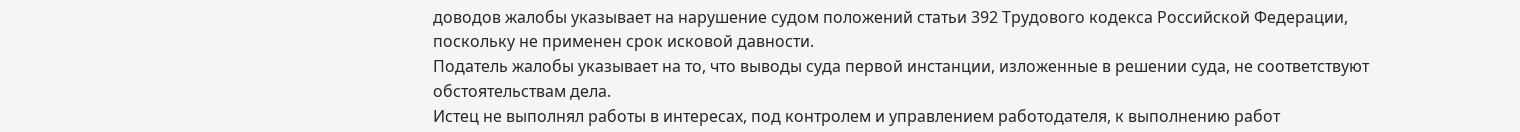доводов жалобы указывает на нарушение судом положений статьи 392 Трудового кодекса Российской Федерации, поскольку не применен срок исковой давности.
Податель жалобы указывает на то, что выводы суда первой инстанции, изложенные в решении суда, не соответствуют обстоятельствам дела.
Истец не выполнял работы в интересах, под контролем и управлением работодателя, к выполнению работ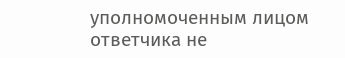уполномоченным лицом ответчика не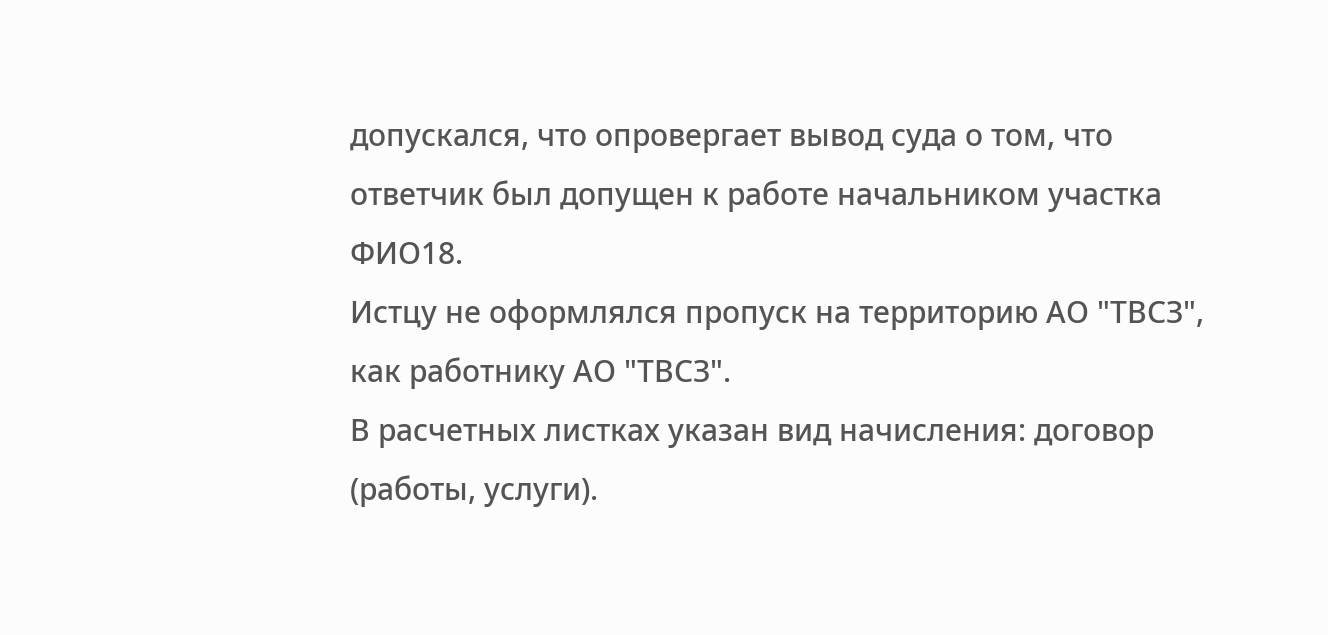допускался, что опровергает вывод суда о том, что ответчик был допущен к работе начальником участка ФИО18.
Истцу не оформлялся пропуск на территорию АО "ТВСЗ", как работнику АО "ТВСЗ".
В расчетных листках указан вид начисления: договор (работы, услуги).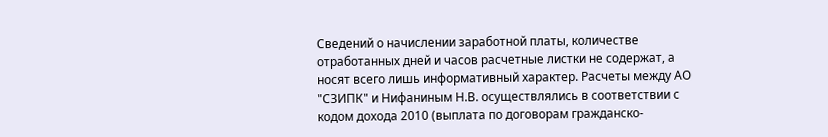Сведений о начислении заработной платы, количестве отработанных дней и часов расчетные листки не содержат, а носят всего лишь информативный характер. Расчеты между АО "СЗИПК" и Нифаниным Н.В. осуществлялись в соответствии с кодом дохода 2010 (выплата по договорам гражданско-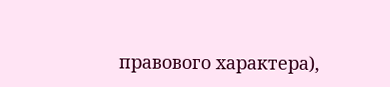правового характера),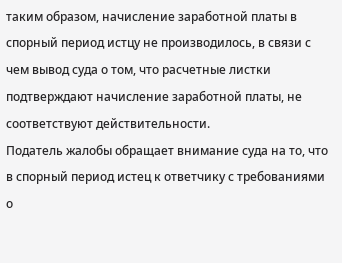таким образом, начисление заработной платы в спорный период истцу не производилось, в связи с чем вывод суда о том, что расчетные листки подтверждают начисление заработной платы, не соответствуют действительности.
Податель жалобы обращает внимание суда на то, что в спорный период истец к ответчику с требованиями о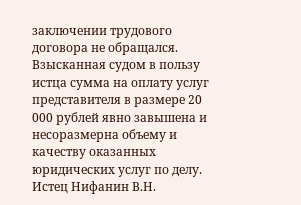заключении трудового договора не обращался.
Взысканная судом в пользу истца сумма на оплату услуг представителя в размере 20 000 рублей явно завышена и несоразмерна объему и качеству оказанных юридических услуг по делу.
Истец Нифанин В.Н.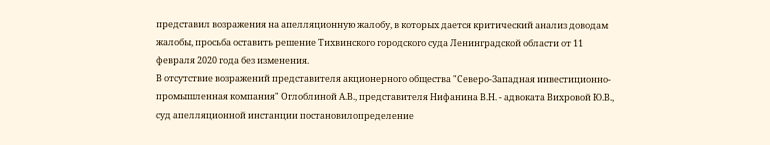представил возражения на апелляционную жалобу, в которых дается критический анализ доводам жалобы, просьба оставить решение Тихвинского городского суда Ленинградской области от 11 февраля 2020 года без изменения.
В отсутствие возражений представителя акционерного общества "Северо-Западная инвестиционно-промышленная компания" Оглоблиной А.В., представителя Нифанина В.Н. - адвоката Вихровой Ю.В., суд апелляционной инстанции постановилопределение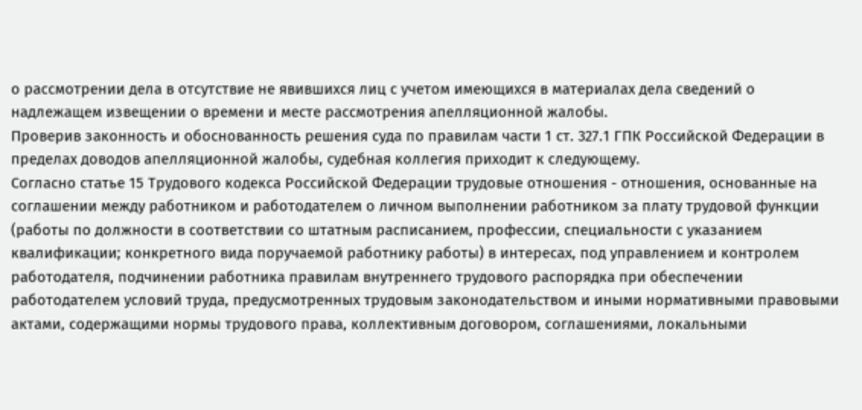о рассмотрении дела в отсутствие не явившихся лиц с учетом имеющихся в материалах дела сведений о надлежащем извещении о времени и месте рассмотрения апелляционной жалобы.
Проверив законность и обоснованность решения суда по правилам части 1 ст. 327.1 ГПК Российской Федерации в пределах доводов апелляционной жалобы, судебная коллегия приходит к следующему.
Согласно статье 15 Трудового кодекса Российской Федерации трудовые отношения - отношения, основанные на соглашении между работником и работодателем о личном выполнении работником за плату трудовой функции (работы по должности в соответствии со штатным расписанием, профессии, специальности с указанием квалификации; конкретного вида поручаемой работнику работы) в интересах, под управлением и контролем работодателя, подчинении работника правилам внутреннего трудового распорядка при обеспечении работодателем условий труда, предусмотренных трудовым законодательством и иными нормативными правовыми актами, содержащими нормы трудового права, коллективным договором, соглашениями, локальными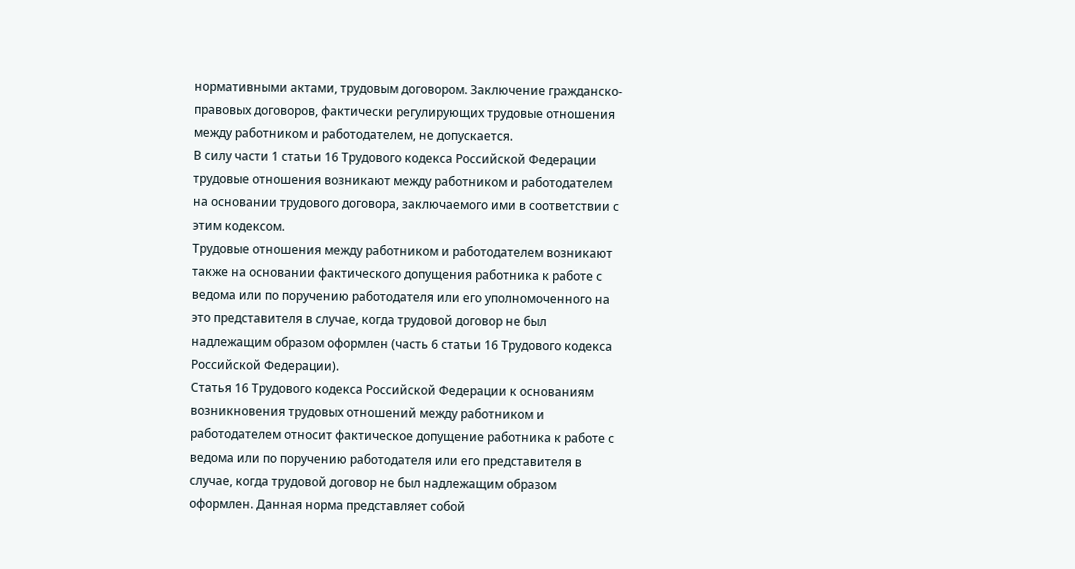нормативными актами, трудовым договором. Заключение гражданско-правовых договоров, фактически регулирующих трудовые отношения между работником и работодателем, не допускается.
В силу части 1 статьи 16 Трудового кодекса Российской Федерации трудовые отношения возникают между работником и работодателем на основании трудового договора, заключаемого ими в соответствии с этим кодексом.
Трудовые отношения между работником и работодателем возникают также на основании фактического допущения работника к работе с ведома или по поручению работодателя или его уполномоченного на это представителя в случае, когда трудовой договор не был надлежащим образом оформлен (часть 6 статьи 16 Трудового кодекса Российской Федерации).
Статья 16 Трудового кодекса Российской Федерации к основаниям возникновения трудовых отношений между работником и работодателем относит фактическое допущение работника к работе с ведома или по поручению работодателя или его представителя в случае, когда трудовой договор не был надлежащим образом оформлен. Данная норма представляет собой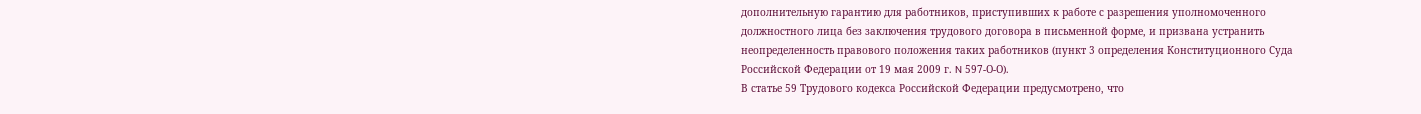дополнительную гарантию для работников, приступивших к работе с разрешения уполномоченного должностного лица без заключения трудового договора в письменной форме, и призвана устранить неопределенность правового положения таких работников (пункт 3 определения Конституционного Суда Российской Федерации от 19 мая 2009 г. N 597-О-О).
В статье 59 Трудового кодекса Российской Федерации предусмотрено, что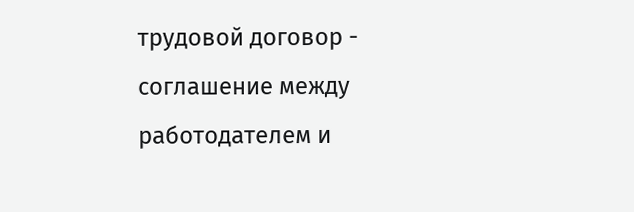трудовой договор - соглашение между работодателем и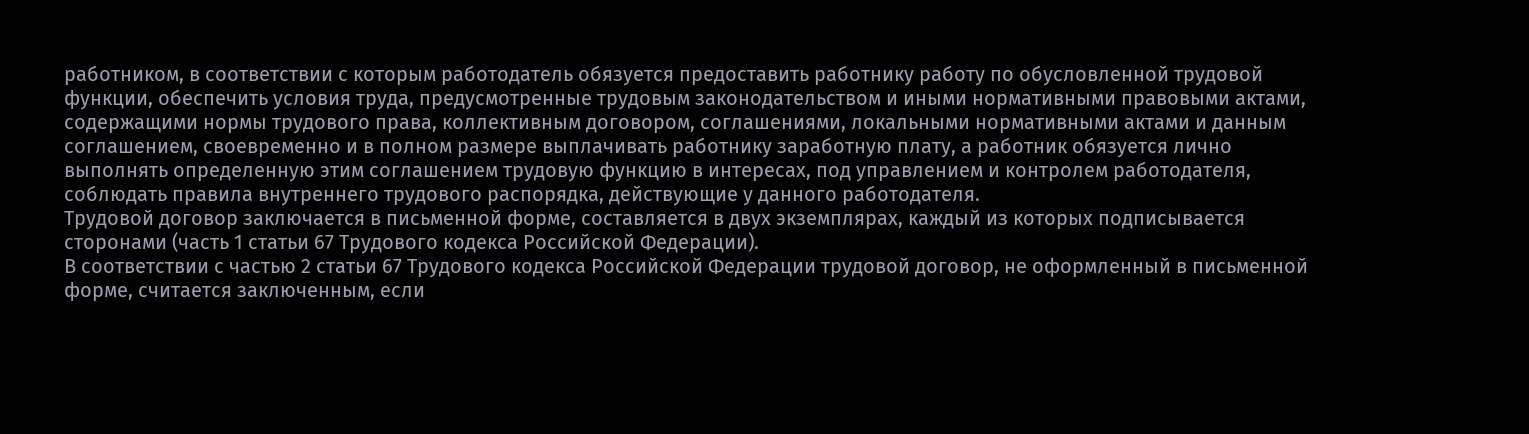работником, в соответствии с которым работодатель обязуется предоставить работнику работу по обусловленной трудовой функции, обеспечить условия труда, предусмотренные трудовым законодательством и иными нормативными правовыми актами, содержащими нормы трудового права, коллективным договором, соглашениями, локальными нормативными актами и данным соглашением, своевременно и в полном размере выплачивать работнику заработную плату, а работник обязуется лично выполнять определенную этим соглашением трудовую функцию в интересах, под управлением и контролем работодателя, соблюдать правила внутреннего трудового распорядка, действующие у данного работодателя.
Трудовой договор заключается в письменной форме, составляется в двух экземплярах, каждый из которых подписывается сторонами (часть 1 статьи 67 Трудового кодекса Российской Федерации).
В соответствии с частью 2 статьи 67 Трудового кодекса Российской Федерации трудовой договор, не оформленный в письменной форме, считается заключенным, если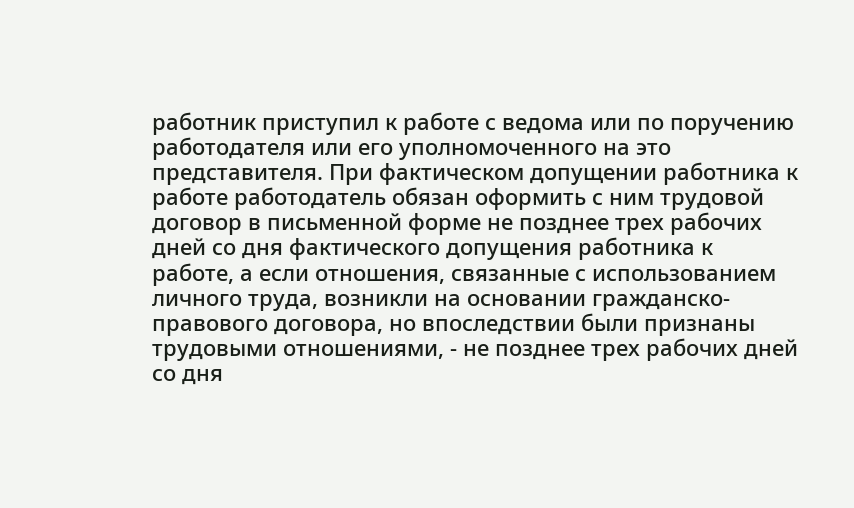работник приступил к работе с ведома или по поручению работодателя или его уполномоченного на это представителя. При фактическом допущении работника к работе работодатель обязан оформить с ним трудовой договор в письменной форме не позднее трех рабочих дней со дня фактического допущения работника к работе, а если отношения, связанные с использованием личного труда, возникли на основании гражданско-правового договора, но впоследствии были признаны трудовыми отношениями, - не позднее трех рабочих дней со дня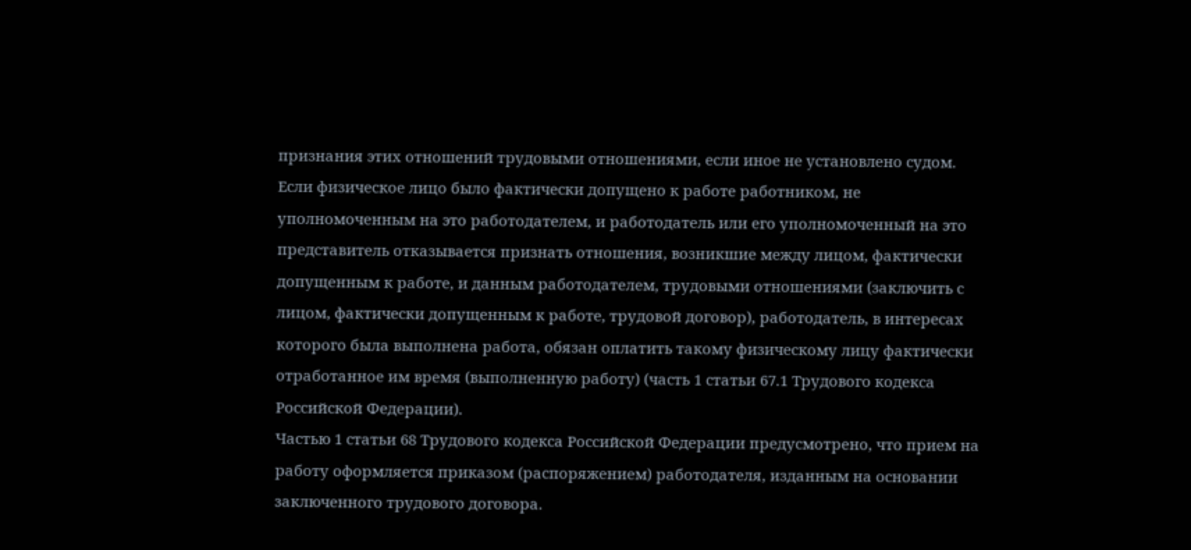признания этих отношений трудовыми отношениями, если иное не установлено судом.
Если физическое лицо было фактически допущено к работе работником, не уполномоченным на это работодателем, и работодатель или его уполномоченный на это представитель отказывается признать отношения, возникшие между лицом, фактически допущенным к работе, и данным работодателем, трудовыми отношениями (заключить с лицом, фактически допущенным к работе, трудовой договор), работодатель, в интересах которого была выполнена работа, обязан оплатить такому физическому лицу фактически отработанное им время (выполненную работу) (часть 1 статьи 67.1 Трудового кодекса Российской Федерации).
Частью 1 статьи 68 Трудового кодекса Российской Федерации предусмотрено, что прием на работу оформляется приказом (распоряжением) работодателя, изданным на основании заключенного трудового договора.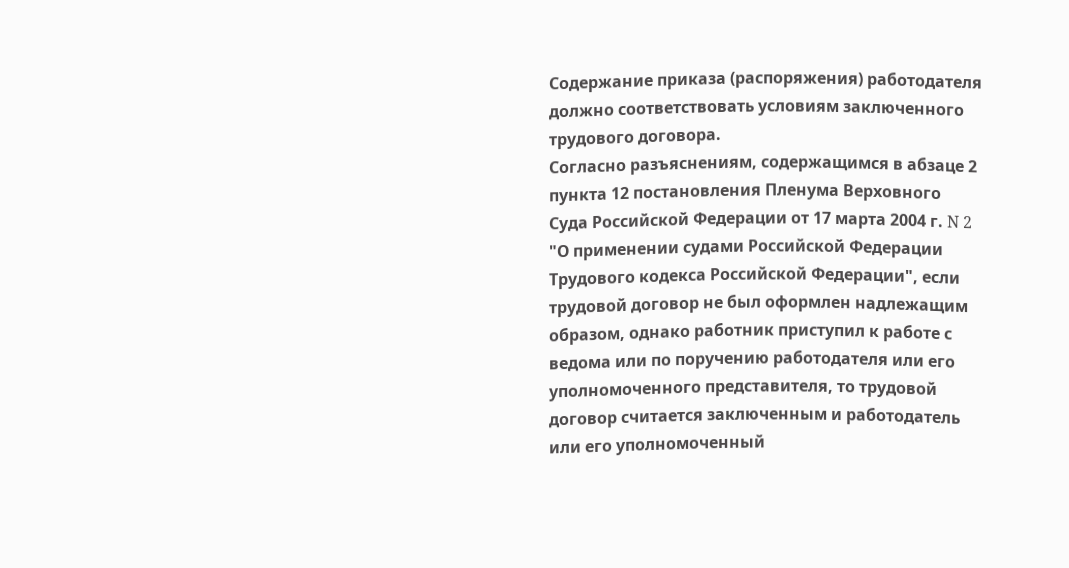Содержание приказа (распоряжения) работодателя должно соответствовать условиям заключенного трудового договора.
Согласно разъяснениям, содержащимся в абзаце 2 пункта 12 постановления Пленума Верховного Суда Российской Федерации от 17 марта 2004 г. N 2 "О применении судами Российской Федерации Трудового кодекса Российской Федерации", если трудовой договор не был оформлен надлежащим образом, однако работник приступил к работе с ведома или по поручению работодателя или его уполномоченного представителя, то трудовой договор считается заключенным и работодатель или его уполномоченный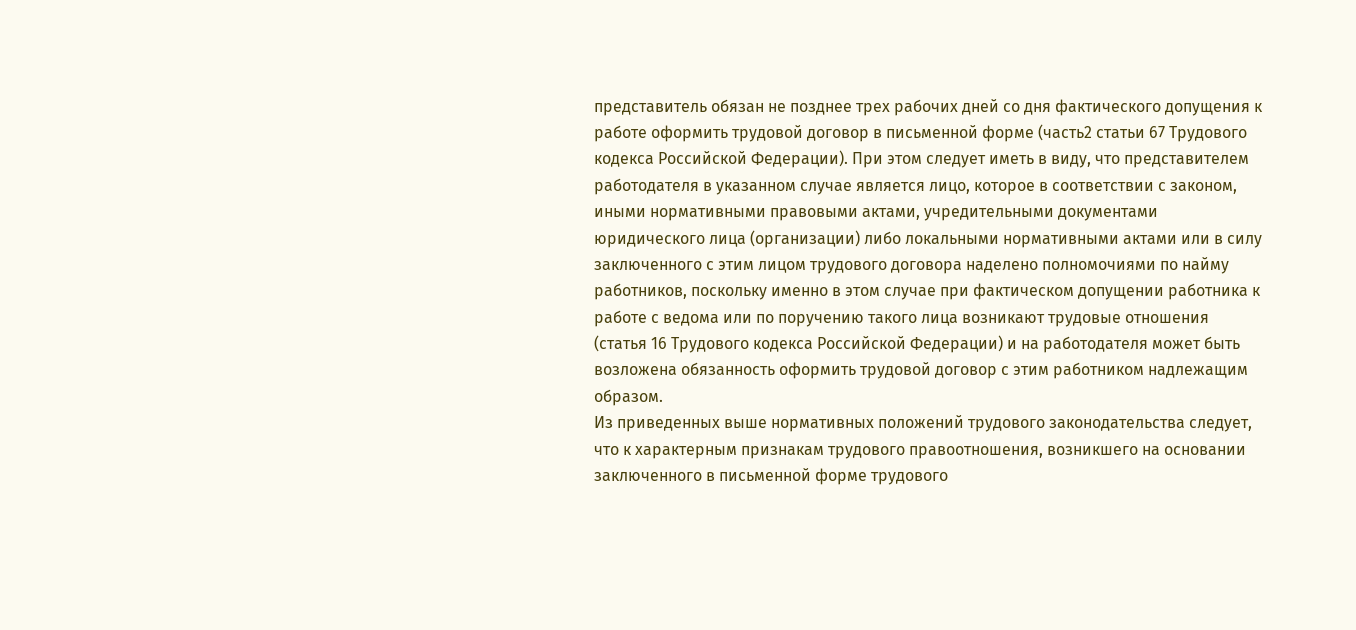представитель обязан не позднее трех рабочих дней со дня фактического допущения к работе оформить трудовой договор в письменной форме (часть2 статьи 67 Трудового кодекса Российской Федерации). При этом следует иметь в виду, что представителем работодателя в указанном случае является лицо, которое в соответствии с законом, иными нормативными правовыми актами, учредительными документами юридического лица (организации) либо локальными нормативными актами или в силу заключенного с этим лицом трудового договора наделено полномочиями по найму работников, поскольку именно в этом случае при фактическом допущении работника к работе с ведома или по поручению такого лица возникают трудовые отношения (статья 16 Трудового кодекса Российской Федерации) и на работодателя может быть возложена обязанность оформить трудовой договор с этим работником надлежащим образом.
Из приведенных выше нормативных положений трудового законодательства следует, что к характерным признакам трудового правоотношения, возникшего на основании заключенного в письменной форме трудового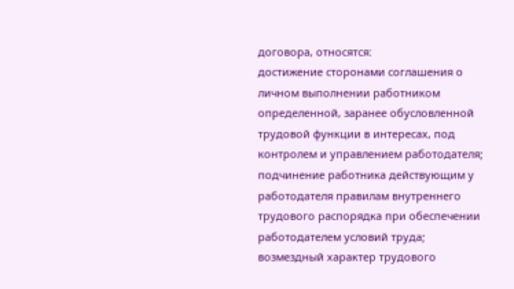договора, относятся:
достижение сторонами соглашения о личном выполнении работником определенной, заранее обусловленной трудовой функции в интересах, под контролем и управлением работодателя;
подчинение работника действующим у работодателя правилам внутреннего трудового распорядка при обеспечении работодателем условий труда;
возмездный характер трудового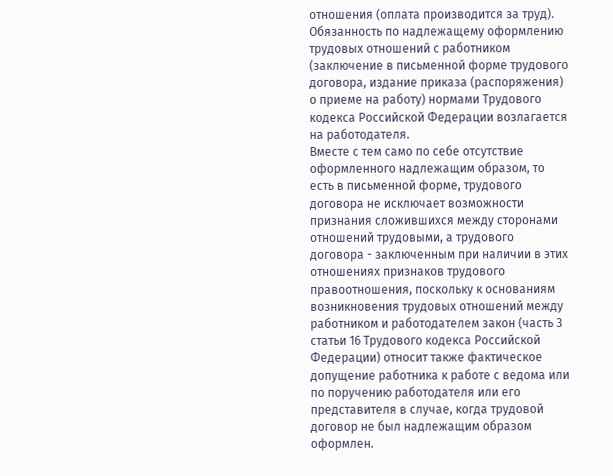отношения (оплата производится за труд).
Обязанность по надлежащему оформлению трудовых отношений с работником (заключение в письменной форме трудового договора, издание приказа (распоряжения) о приеме на работу) нормами Трудового кодекса Российской Федерации возлагается на работодателя.
Вместе с тем само по себе отсутствие оформленного надлежащим образом, то есть в письменной форме, трудового договора не исключает возможности признания сложившихся между сторонами отношений трудовыми, а трудового договора - заключенным при наличии в этих отношениях признаков трудового правоотношения, поскольку к основаниям возникновения трудовых отношений между работником и работодателем закон (часть 3 статьи 16 Трудового кодекса Российской Федерации) относит также фактическое допущение работника к работе с ведома или по поручению работодателя или его представителя в случае, когда трудовой договор не был надлежащим образом оформлен.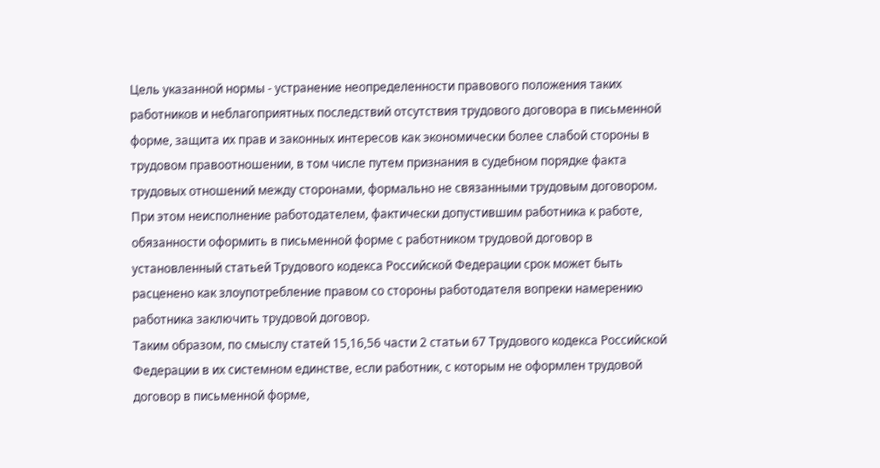Цель указанной нормы - устранение неопределенности правового положения таких работников и неблагоприятных последствий отсутствия трудового договора в письменной форме, защита их прав и законных интересов как экономически более слабой стороны в трудовом правоотношении, в том числе путем признания в судебном порядке факта трудовых отношений между сторонами, формально не связанными трудовым договором. При этом неисполнение работодателем, фактически допустившим работника к работе, обязанности оформить в письменной форме с работником трудовой договор в установленный статьей Трудового кодекса Российской Федерации срок может быть расценено как злоупотребление правом со стороны работодателя вопреки намерению работника заключить трудовой договор.
Таким образом, по смыслу статей 15,16,56 части 2 статьи 67 Трудового кодекса Российской Федерации в их системном единстве, если работник, с которым не оформлен трудовой договор в письменной форме,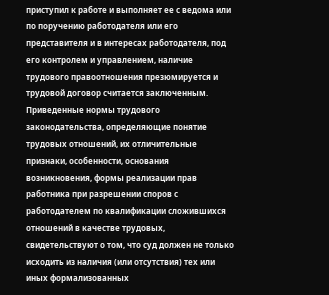приступил к работе и выполняет ее с ведома или по поручению работодателя или его представителя и в интересах работодателя, под его контролем и управлением, наличие трудового правоотношения презюмируется и трудовой договор считается заключенным.
Приведенные нормы трудового законодательства, определяющие понятие трудовых отношений, их отличительные признаки, особенности, основания возникновения, формы реализации прав работника при разрешении споров с работодателем по квалификации сложившихся отношений в качестве трудовых, свидетельствуют о том, что суд должен не только исходить из наличия (или отсутствия) тех или иных формализованных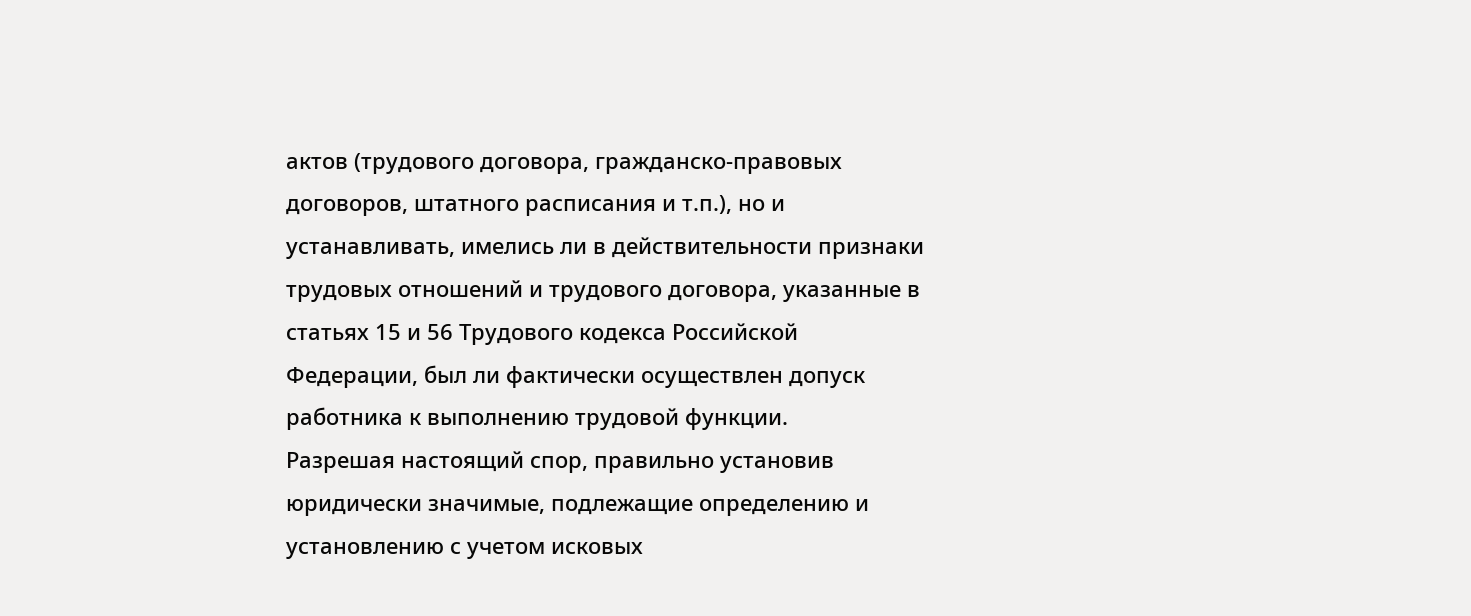актов (трудового договора, гражданско-правовых договоров, штатного расписания и т.п.), но и устанавливать, имелись ли в действительности признаки трудовых отношений и трудового договора, указанные в статьях 15 и 56 Трудового кодекса Российской Федерации, был ли фактически осуществлен допуск работника к выполнению трудовой функции.
Разрешая настоящий спор, правильно установив юридически значимые, подлежащие определению и установлению с учетом исковых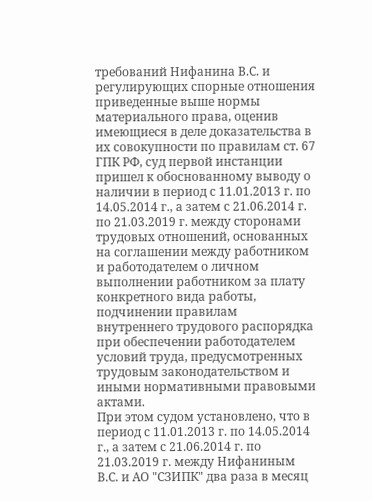требований Нифанина В.С. и регулирующих спорные отношения приведенные выше нормы материального права, оценив имеющиеся в деле доказательства в их совокупности по правилам ст. 67 ГПК РФ, суд первой инстанции пришел к обоснованному выводу о наличии в период с 11.01.2013 г. по 14.05.2014 г., а затем с 21.06.2014 г. по 21.03.2019 г. между сторонами трудовых отношений, основанных на соглашении между работником и работодателем о личном выполнении работником за плату конкретного вида работы, подчинении правилам внутреннего трудового распорядка при обеспечении работодателем условий труда, предусмотренных трудовым законодательством и иными нормативными правовыми актами.
При этом судом установлено, что в период с 11.01.2013 г. по 14.05.2014 г., а затем с 21.06.2014 г. по 21.03.2019 г. между Нифаниным В.С. и АО "СЗИПК" два раза в месяц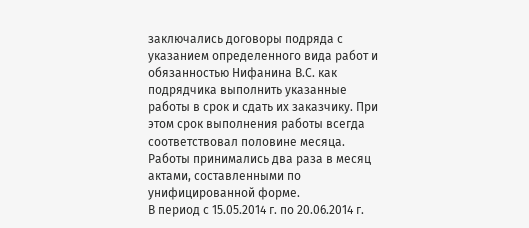заключались договоры подряда с указанием определенного вида работ и обязанностью Нифанина В.С. как подрядчика выполнить указанные работы в срок и сдать их заказчику. При этом срок выполнения работы всегда соответствовал половине месяца. Работы принимались два раза в месяц актами, составленными по унифицированной форме.
В период с 15.05.2014 г. по 20.06.2014 г.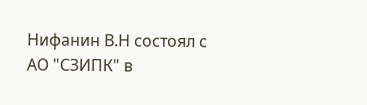Нифанин В.Н состоял с АО "СЗИПК" в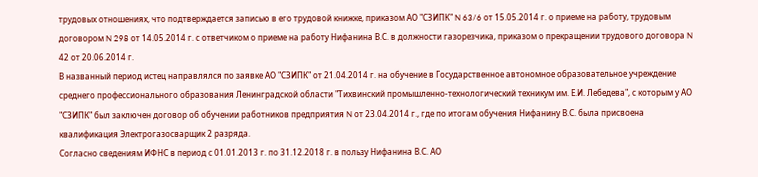трудовых отношениях, что подтверждается записью в его трудовой книжке, приказом АО "СЗИПК" N 63/6 от 15.05.2014 г. о приеме на работу, трудовым договором N 298 от 14.05.2014 г. с ответчиком о приеме на работу Нифанина В.С. в должности газорезчика, приказом о прекращении трудового договора N 42 от 20.06.2014 г.
В названный период истец направлялся по заявке АО "СЗИПК" от 21.04.2014 г. на обучение в Государственное автономное образовательное учреждение среднего профессионального образования Ленинградской области "Тихвинский промышленно-технологический техникум им. Е.И. Лебедева", с которым у АО "СЗИПК" был заключен договор об обучении работников предприятия N от 23.04.2014 г., где по итогам обучения Нифанину В.С. была присвоена квалификация Электрогазосварщик 2 разряда.
Согласно сведениям ИФНС в период с 01.01.2013 г. по 31.12.2018 г. в пользу Нифанина В.С. АО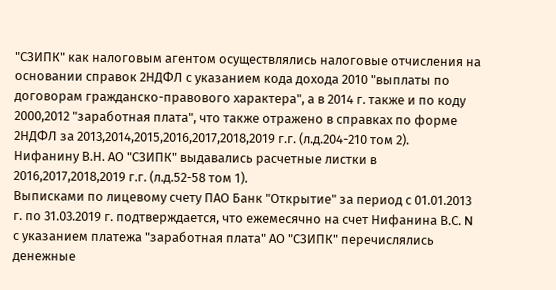"СЗИПК" как налоговым агентом осуществлялись налоговые отчисления на основании справок 2НДФЛ с указанием кода дохода 2010 "выплаты по договорам гражданско-правового характера", а в 2014 г. также и по коду 2000,2012 "заработная плата", что также отражено в справках по форме 2НДФЛ за 2013,2014,2015,2016,2017,2018,2019 г.г. (л.д.204-210 том 2).
Нифанину В.Н. АО "СЗИПК" выдавались расчетные листки в 2016,2017,2018,2019 г.г. (л.д.52-58 том 1).
Выписками по лицевому счету ПАО Банк "Открытие" за период с 01.01.2013 г. по 31.03.2019 г. подтверждается, что ежемесячно на счет Нифанина В.С. N с указанием платежа "заработная плата" АО "СЗИПК" перечислялись денежные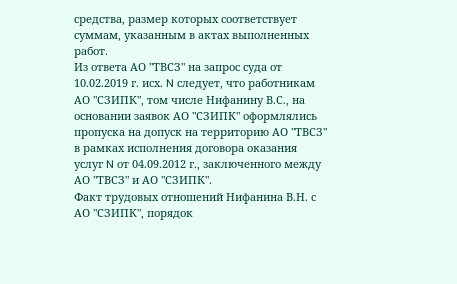средства, размер которых соответствует суммам, указанным в актах выполненных работ.
Из ответа АО "ТВСЗ" на запрос суда от 10.02.2019 г. исх. N следует, что работникам АО "СЗИПК", том числе Нифанину В.С., на основании заявок АО "СЗИПК" оформлялись пропуска на допуск на территорию АО "ТВСЗ" в рамках исполнения договора оказания услуг N от 04.09.2012 г., заключенного между АО "ТВСЗ" и АО "СЗИПК".
Факт трудовых отношений Нифанина В.Н. с АО "СЗИПК", порядок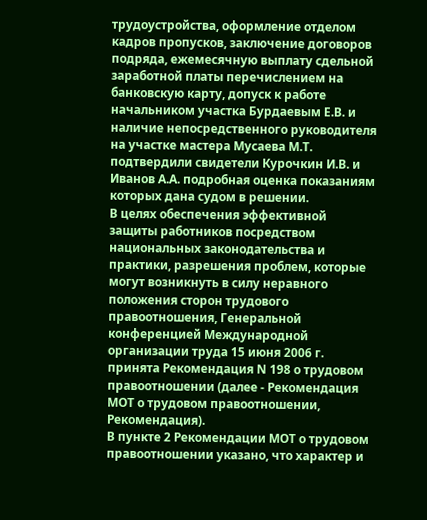трудоустройства, оформление отделом кадров пропусков, заключение договоров подряда, ежемесячную выплату сдельной заработной платы перечислением на банковскую карту, допуск к работе начальником участка Бурдаевым Е.В. и наличие непосредственного руководителя на участке мастера Мусаева М.Т. подтвердили свидетели Курочкин И.В. и Иванов А.А. подробная оценка показаниям которых дана судом в решении.
В целях обеспечения эффективной защиты работников посредством национальных законодательства и практики, разрешения проблем, которые могут возникнуть в силу неравного положения сторон трудового правоотношения, Генеральной конференцией Международной организации труда 15 июня 2006 г. принята Рекомендация N 198 о трудовом правоотношении (далее - Рекомендация МОТ о трудовом правоотношении, Рекомендация).
В пункте 2 Рекомендации МОТ о трудовом правоотношении указано, что характер и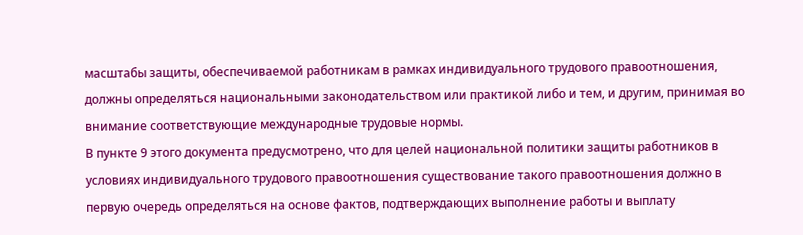масштабы защиты, обеспечиваемой работникам в рамках индивидуального трудового правоотношения, должны определяться национальными законодательством или практикой либо и тем, и другим, принимая во внимание соответствующие международные трудовые нормы.
В пункте 9 этого документа предусмотрено, что для целей национальной политики защиты работников в условиях индивидуального трудового правоотношения существование такого правоотношения должно в первую очередь определяться на основе фактов, подтверждающих выполнение работы и выплату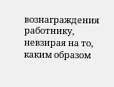вознаграждения работнику, невзирая на то, каким образом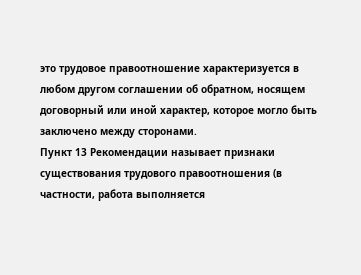это трудовое правоотношение характеризуется в любом другом соглашении об обратном, носящем договорный или иной характер, которое могло быть заключено между сторонами.
Пункт 13 Рекомендации называет признаки существования трудового правоотношения (в частности, работа выполняется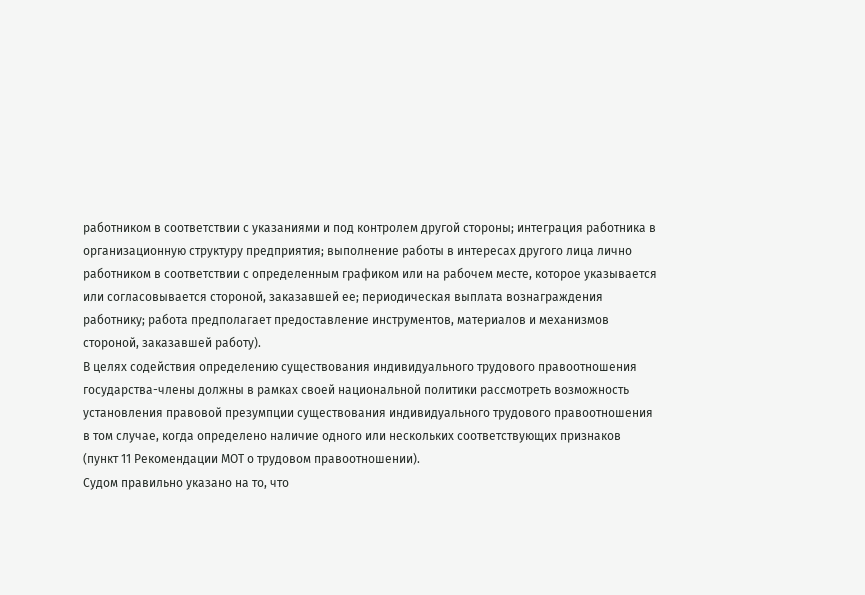работником в соответствии с указаниями и под контролем другой стороны; интеграция работника в организационную структуру предприятия; выполнение работы в интересах другого лица лично работником в соответствии с определенным графиком или на рабочем месте, которое указывается или согласовывается стороной, заказавшей ее; периодическая выплата вознаграждения работнику; работа предполагает предоставление инструментов, материалов и механизмов стороной, заказавшей работу).
В целях содействия определению существования индивидуального трудового правоотношения государства-члены должны в рамках своей национальной политики рассмотреть возможность установления правовой презумпции существования индивидуального трудового правоотношения в том случае, когда определено наличие одного или нескольких соответствующих признаков (пункт 11 Рекомендации МОТ о трудовом правоотношении).
Судом правильно указано на то, что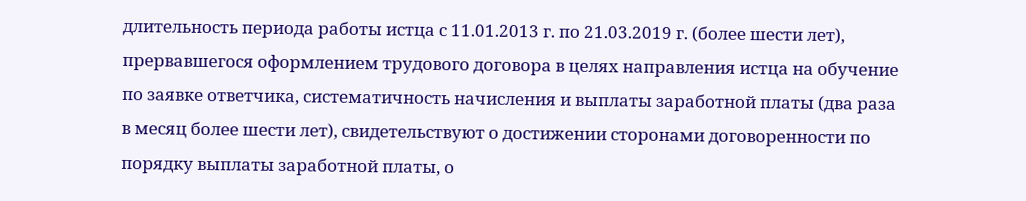длительность периода работы истца с 11.01.2013 г. по 21.03.2019 г. (более шести лет), прервавшегося оформлением трудового договора в целях направления истца на обучение по заявке ответчика, систематичность начисления и выплаты заработной платы (два раза в месяц более шести лет), свидетельствуют о достижении сторонами договоренности по порядку выплаты заработной платы, о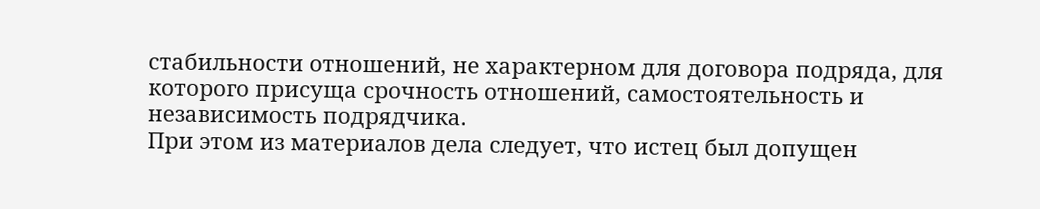стабильности отношений, не характерном для договора подряда, для которого присуща срочность отношений, самостоятельность и независимость подрядчика.
При этом из материалов дела следует, что истец был допущен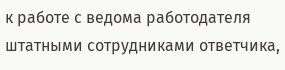к работе с ведома работодателя штатными сотрудниками ответчика,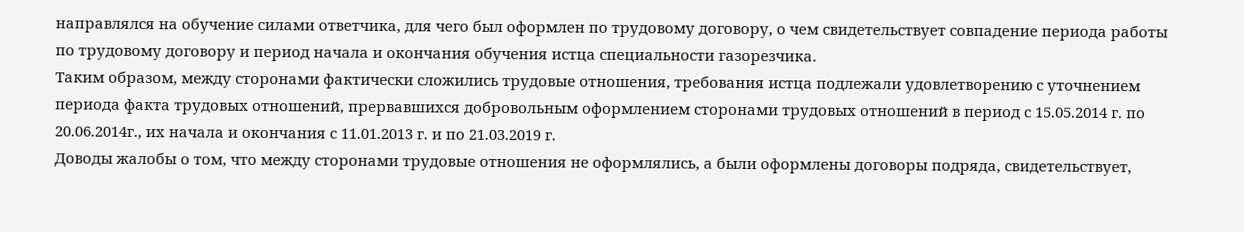направлялся на обучение силами ответчика, для чего был оформлен по трудовому договору, о чем свидетельствует совпадение периода работы по трудовому договору и период начала и окончания обучения истца специальности газорезчика.
Таким образом, между сторонами фактически сложились трудовые отношения, требования истца подлежали удовлетворению с уточнением периода факта трудовых отношений, прервавшихся добровольным оформлением сторонами трудовых отношений в период с 15.05.2014 г. по 20.06.2014г., их начала и окончания с 11.01.2013 г. и по 21.03.2019 г.
Доводы жалобы о том, что между сторонами трудовые отношения не оформлялись, а были оформлены договоры подряда, свидетельствует,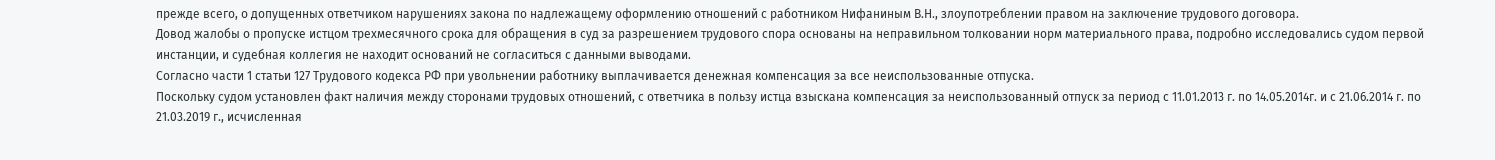прежде всего, о допущенных ответчиком нарушениях закона по надлежащему оформлению отношений с работником Нифаниным В.Н., злоупотреблении правом на заключение трудового договора.
Довод жалобы о пропуске истцом трехмесячного срока для обращения в суд за разрешением трудового спора основаны на неправильном толковании норм материального права, подробно исследовались судом первой инстанции, и судебная коллегия не находит оснований не согласиться с данными выводами.
Согласно части 1 статьи 127 Трудового кодекса РФ при увольнении работнику выплачивается денежная компенсация за все неиспользованные отпуска.
Поскольку судом установлен факт наличия между сторонами трудовых отношений, с ответчика в пользу истца взыскана компенсация за неиспользованный отпуск за период с 11.01.2013 г. по 14.05.2014г. и с 21.06.2014 г. по 21.03.2019 г., исчисленная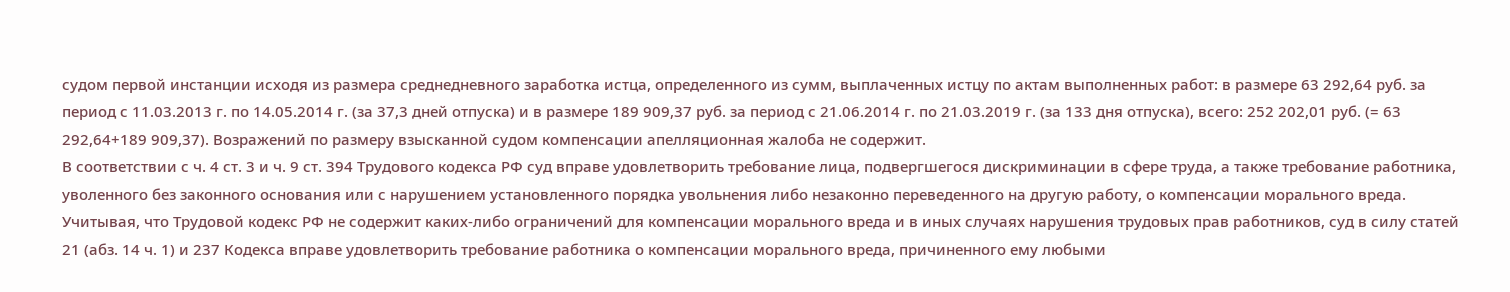судом первой инстанции исходя из размера среднедневного заработка истца, определенного из сумм, выплаченных истцу по актам выполненных работ: в размере 63 292,64 руб. за период с 11.03.2013 г. по 14.05.2014 г. (за 37,3 дней отпуска) и в размере 189 909,37 руб. за период с 21.06.2014 г. по 21.03.2019 г. (за 133 дня отпуска), всего: 252 202,01 руб. (= 63 292,64+189 909,37). Возражений по размеру взысканной судом компенсации апелляционная жалоба не содержит.
В соответствии с ч. 4 ст. 3 и ч. 9 ст. 394 Трудового кодекса РФ суд вправе удовлетворить требование лица, подвергшегося дискриминации в сфере труда, а также требование работника, уволенного без законного основания или с нарушением установленного порядка увольнения либо незаконно переведенного на другую работу, о компенсации морального вреда.
Учитывая, что Трудовой кодекс РФ не содержит каких-либо ограничений для компенсации морального вреда и в иных случаях нарушения трудовых прав работников, суд в силу статей 21 (абз. 14 ч. 1) и 237 Кодекса вправе удовлетворить требование работника о компенсации морального вреда, причиненного ему любыми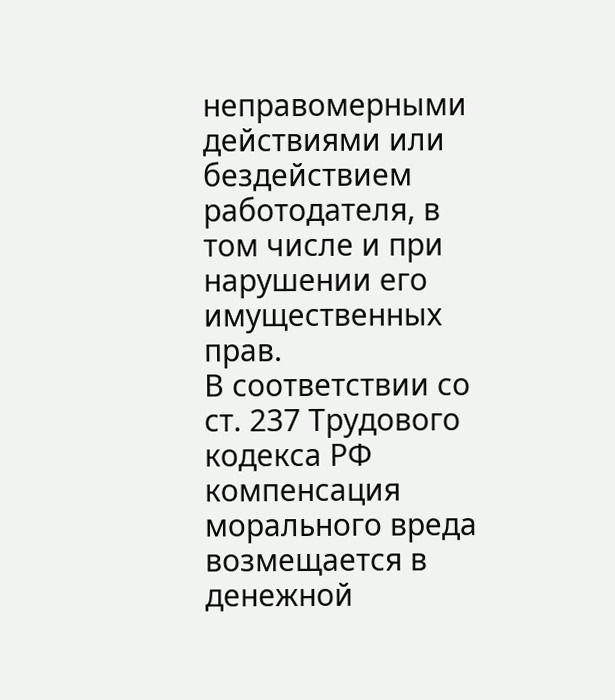неправомерными действиями или бездействием работодателя, в том числе и при нарушении его имущественных прав.
В соответствии со ст. 237 Трудового кодекса РФ компенсация морального вреда возмещается в денежной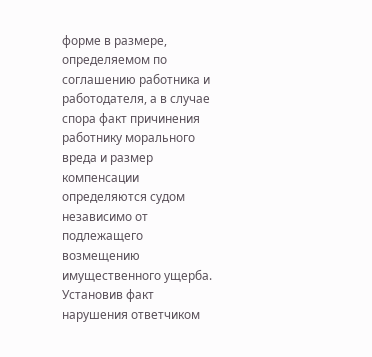форме в размере, определяемом по соглашению работника и работодателя, а в случае спора факт причинения работнику морального вреда и размер компенсации определяются судом независимо от подлежащего возмещению имущественного ущерба.
Установив факт нарушения ответчиком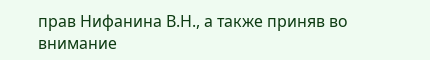прав Нифанина В.Н., а также приняв во внимание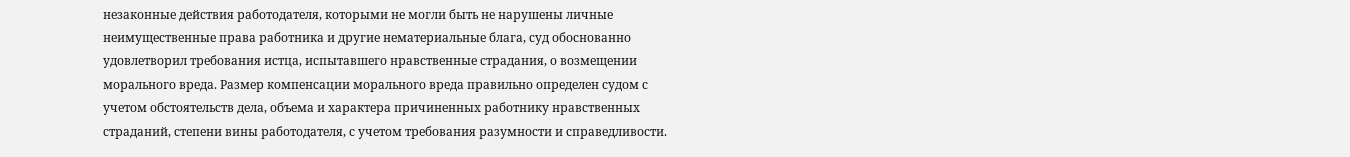незаконные действия работодателя, которыми не могли быть не нарушены личные неимущественные права работника и другие нематериальные блага, суд обоснованно удовлетворил требования истца, испытавшего нравственные страдания, о возмещении морального вреда. Размер компенсации морального вреда правильно определен судом с учетом обстоятельств дела, объема и характера причиненных работнику нравственных страданий, степени вины работодателя, с учетом требования разумности и справедливости.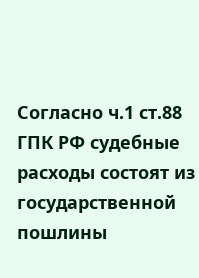Согласно ч.1 ст.88 ГПК РФ судебные расходы состоят из государственной пошлины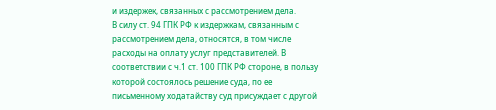и издержек, связанных с рассмотрением дела.
В силу ст. 94 ГПК РФ к издержкам, связанным с рассмотрением дела, относятся, в том числе расходы на оплату услуг представителей. В соответствии с ч.1 ст. 100 ГПК РФ стороне, в пользу которой состоялось решение суда, по ее письменному ходатайству суд присуждает с другой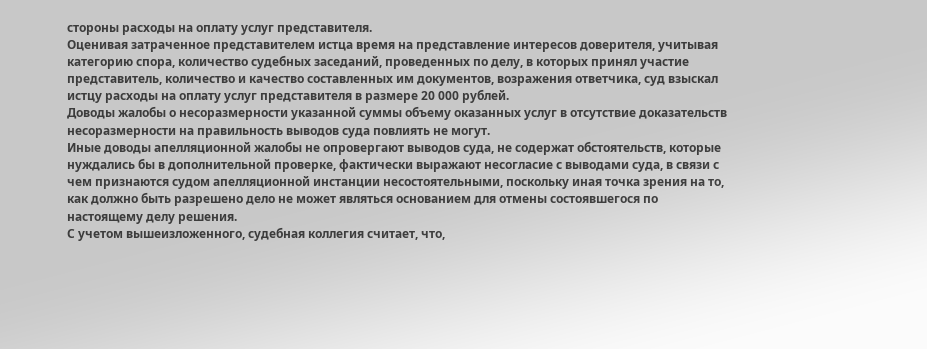стороны расходы на оплату услуг представителя.
Оценивая затраченное представителем истца время на представление интересов доверителя, учитывая категорию спора, количество судебных заседаний, проведенных по делу, в которых принял участие представитель, количество и качество составленных им документов, возражения ответчика, суд взыскал истцу расходы на оплату услуг представителя в размере 20 000 рублей.
Доводы жалобы о несоразмерности указанной суммы объему оказанных услуг в отсутствие доказательств несоразмерности на правильность выводов суда повлиять не могут.
Иные доводы апелляционной жалобы не опровергают выводов суда, не содержат обстоятельств, которые нуждались бы в дополнительной проверке, фактически выражают несогласие с выводами суда, в связи с чем признаются судом апелляционной инстанции несостоятельными, поскольку иная точка зрения на то, как должно быть разрешено дело не может являться основанием для отмены состоявшегося по настоящему делу решения.
С учетом вышеизложенного, судебная коллегия считает, что,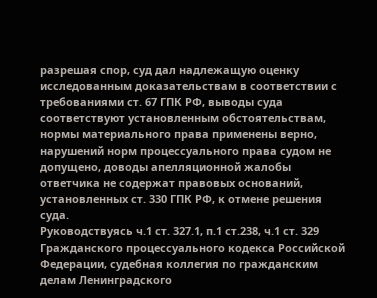разрешая спор, суд дал надлежащую оценку исследованным доказательствам в соответствии с требованиями ст. 67 ГПК РФ, выводы суда соответствуют установленным обстоятельствам, нормы материального права применены верно, нарушений норм процессуального права судом не допущено, доводы апелляционной жалобы ответчика не содержат правовых оснований, установленных ст. 330 ГПК РФ, к отмене решения суда.
Руководствуясь ч.1 ст. 327.1, п.1 ст.238, ч.1 ст. 329 Гражданского процессуального кодекса Российской Федерации, судебная коллегия по гражданским делам Ленинградского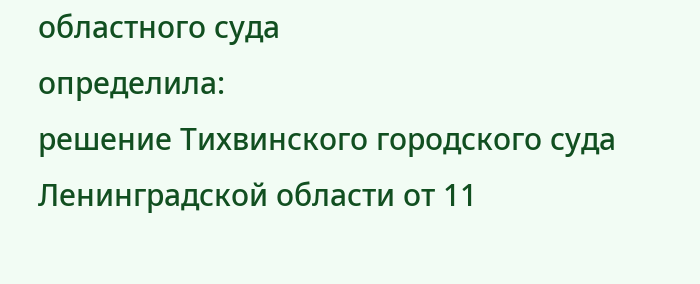областного суда
определила:
решение Тихвинского городского суда Ленинградской области от 11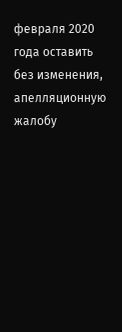февраля 2020 года оставить без изменения, апелляционную жалобу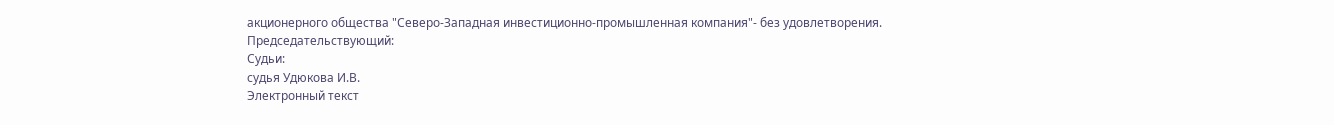акционерного общества "Северо-Западная инвестиционно-промышленная компания"- без удовлетворения.
Председательствующий:
Судьи:
судья Удюкова И.В.
Электронный текст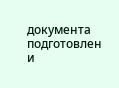документа
подготовлен и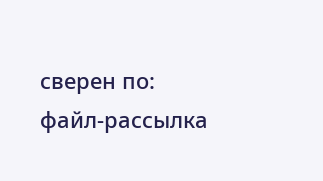сверен по:
файл-рассылка